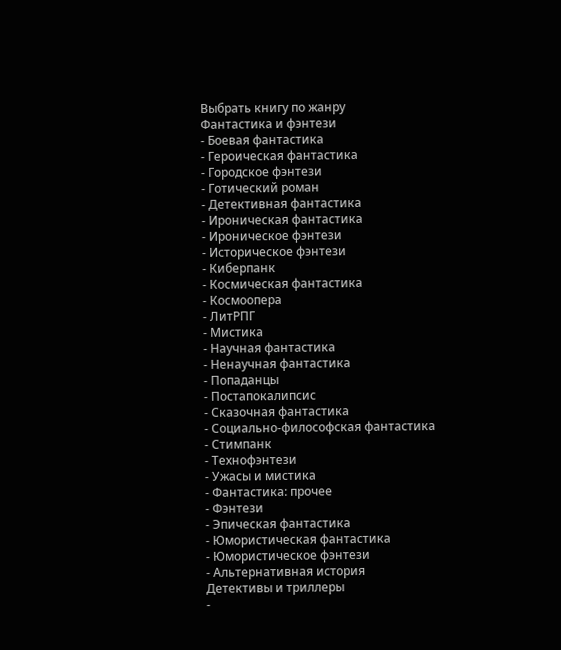Выбрать книгу по жанру
Фантастика и фэнтези
- Боевая фантастика
- Героическая фантастика
- Городское фэнтези
- Готический роман
- Детективная фантастика
- Ироническая фантастика
- Ироническое фэнтези
- Историческое фэнтези
- Киберпанк
- Космическая фантастика
- Космоопера
- ЛитРПГ
- Мистика
- Научная фантастика
- Ненаучная фантастика
- Попаданцы
- Постапокалипсис
- Сказочная фантастика
- Социально-философская фантастика
- Стимпанк
- Технофэнтези
- Ужасы и мистика
- Фантастика: прочее
- Фэнтези
- Эпическая фантастика
- Юмористическая фантастика
- Юмористическое фэнтези
- Альтернативная история
Детективы и триллеры
-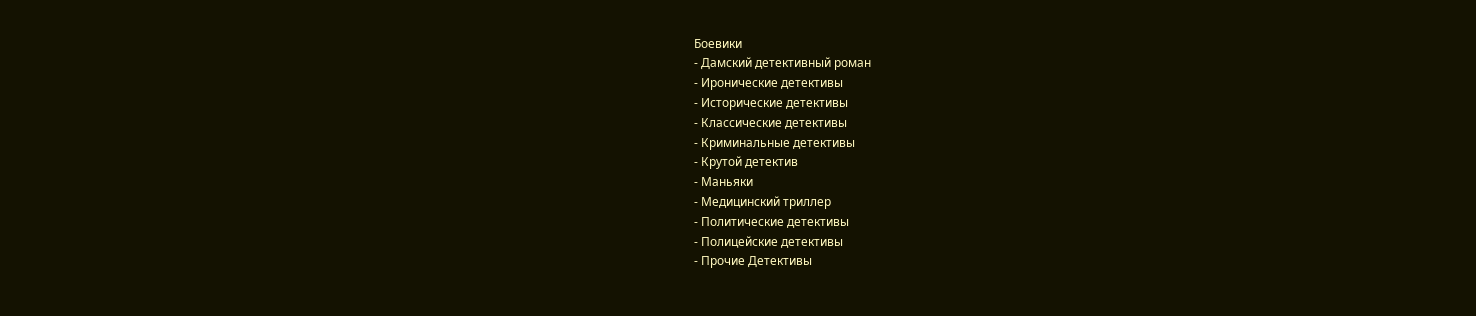Боевики
- Дамский детективный роман
- Иронические детективы
- Исторические детективы
- Классические детективы
- Криминальные детективы
- Крутой детектив
- Маньяки
- Медицинский триллер
- Политические детективы
- Полицейские детективы
- Прочие Детективы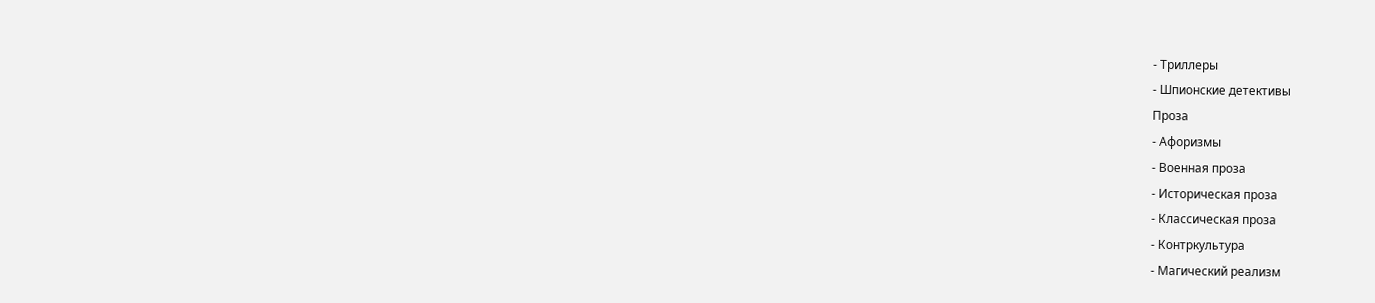- Триллеры
- Шпионские детективы
Проза
- Афоризмы
- Военная проза
- Историческая проза
- Классическая проза
- Контркультура
- Магический реализм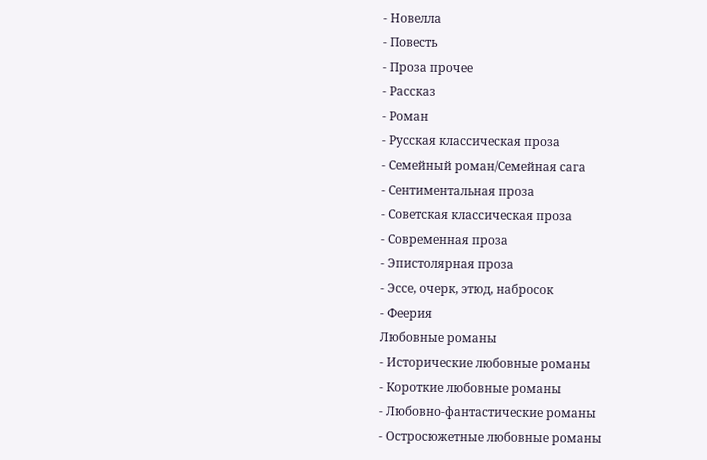- Новелла
- Повесть
- Проза прочее
- Рассказ
- Роман
- Русская классическая проза
- Семейный роман/Семейная сага
- Сентиментальная проза
- Советская классическая проза
- Современная проза
- Эпистолярная проза
- Эссе, очерк, этюд, набросок
- Феерия
Любовные романы
- Исторические любовные романы
- Короткие любовные романы
- Любовно-фантастические романы
- Остросюжетные любовные романы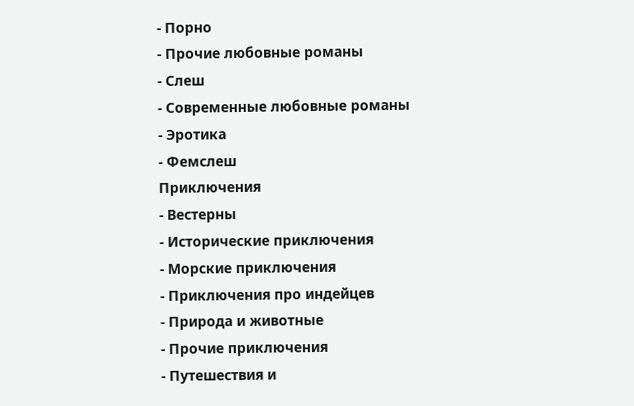- Порно
- Прочие любовные романы
- Слеш
- Современные любовные романы
- Эротика
- Фемслеш
Приключения
- Вестерны
- Исторические приключения
- Морские приключения
- Приключения про индейцев
- Природа и животные
- Прочие приключения
- Путешествия и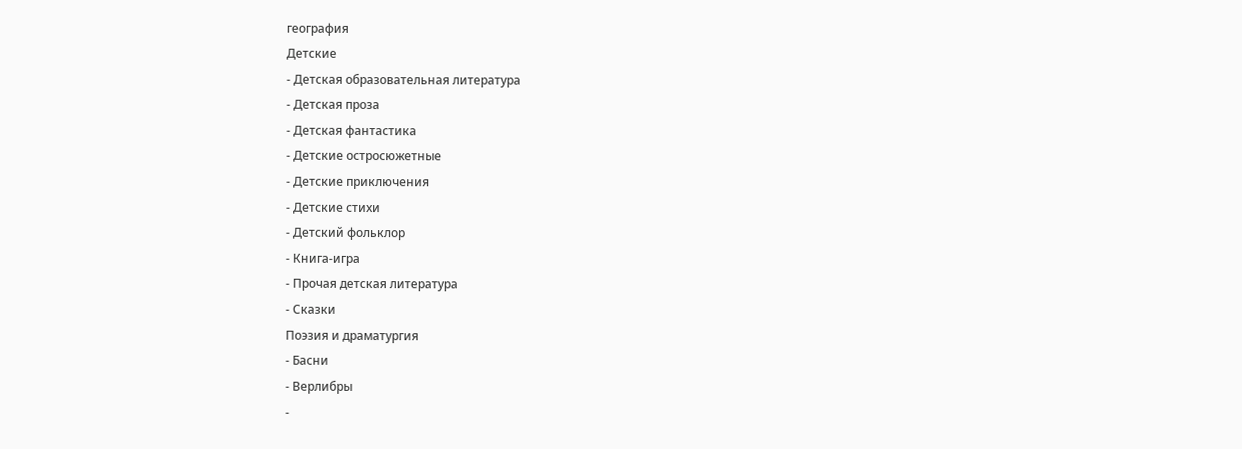география
Детские
- Детская образовательная литература
- Детская проза
- Детская фантастика
- Детские остросюжетные
- Детские приключения
- Детские стихи
- Детский фольклор
- Книга-игра
- Прочая детская литература
- Сказки
Поэзия и драматургия
- Басни
- Верлибры
-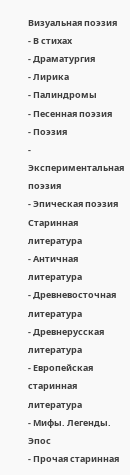Визуальная поэзия
- В стихах
- Драматургия
- Лирика
- Палиндромы
- Песенная поэзия
- Поэзия
- Экспериментальная поэзия
- Эпическая поэзия
Старинная литература
- Античная литература
- Древневосточная литература
- Древнерусская литература
- Европейская старинная литература
- Мифы. Легенды. Эпос
- Прочая старинная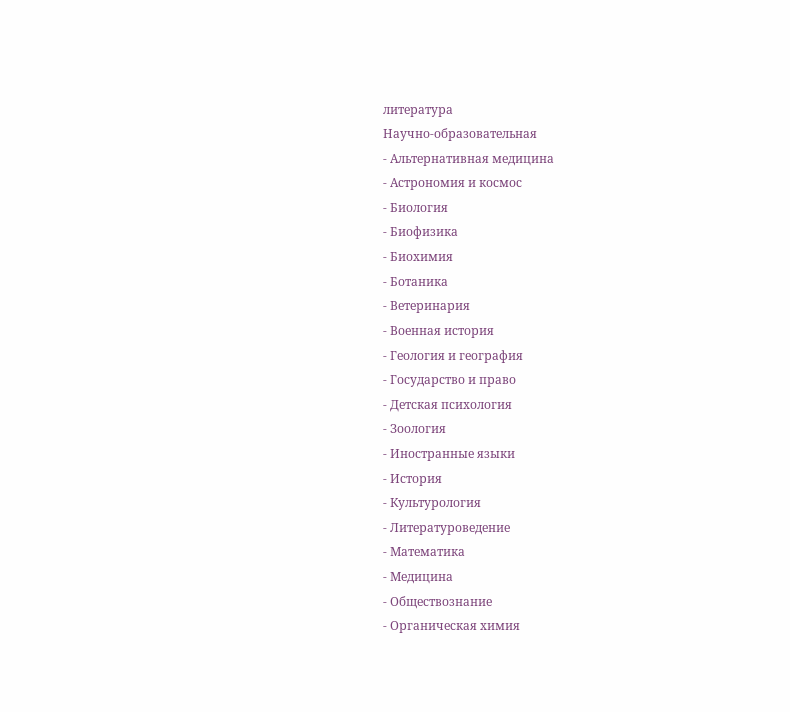литература
Научно-образовательная
- Альтернативная медицина
- Астрономия и космос
- Биология
- Биофизика
- Биохимия
- Ботаника
- Ветеринария
- Военная история
- Геология и география
- Государство и право
- Детская психология
- Зоология
- Иностранные языки
- История
- Культурология
- Литературоведение
- Математика
- Медицина
- Обществознание
- Органическая химия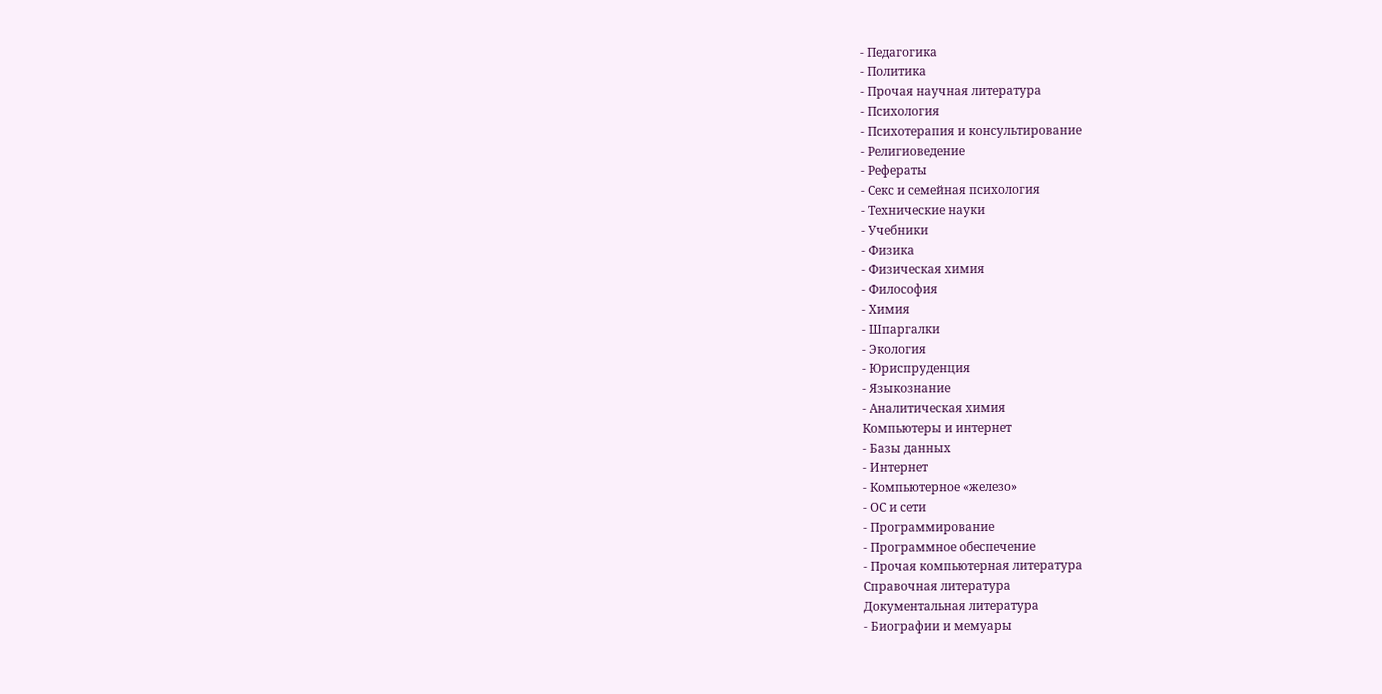- Педагогика
- Политика
- Прочая научная литература
- Психология
- Психотерапия и консультирование
- Религиоведение
- Рефераты
- Секс и семейная психология
- Технические науки
- Учебники
- Физика
- Физическая химия
- Философия
- Химия
- Шпаргалки
- Экология
- Юриспруденция
- Языкознание
- Аналитическая химия
Компьютеры и интернет
- Базы данных
- Интернет
- Компьютерное «железо»
- ОС и сети
- Программирование
- Программное обеспечение
- Прочая компьютерная литература
Справочная литература
Документальная литература
- Биографии и мемуары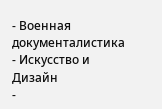- Военная документалистика
- Искусство и Дизайн
-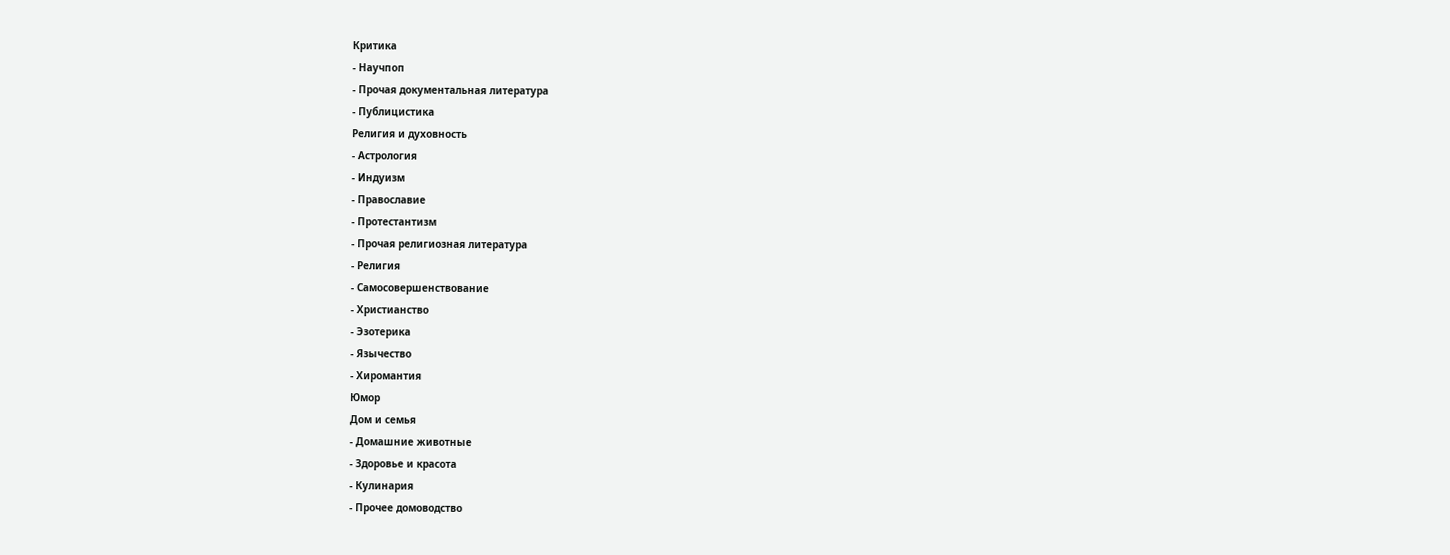Критика
- Научпоп
- Прочая документальная литература
- Публицистика
Религия и духовность
- Астрология
- Индуизм
- Православие
- Протестантизм
- Прочая религиозная литература
- Религия
- Самосовершенствование
- Христианство
- Эзотерика
- Язычество
- Хиромантия
Юмор
Дом и семья
- Домашние животные
- Здоровье и красота
- Кулинария
- Прочее домоводство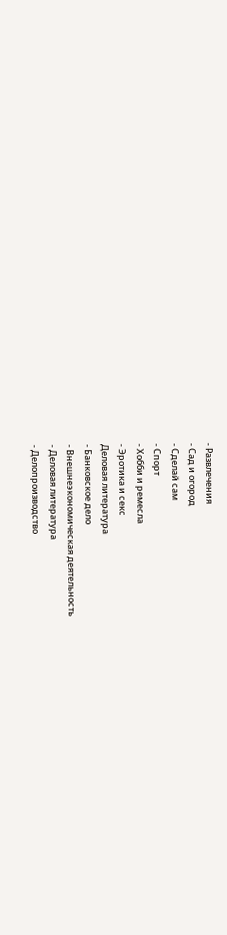- Развлечения
- Сад и огород
- Сделай сам
- Спорт
- Хобби и ремесла
- Эротика и секс
Деловая литература
- Банковское дело
- Внешнеэкономическая деятельность
- Деловая литература
- Делопроизводство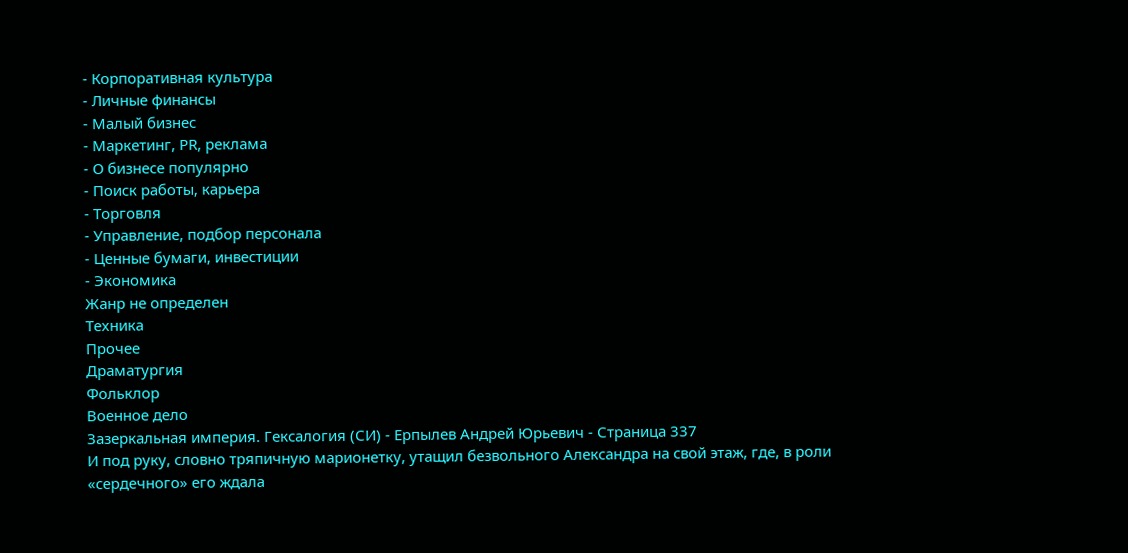- Корпоративная культура
- Личные финансы
- Малый бизнес
- Маркетинг, PR, реклама
- О бизнесе популярно
- Поиск работы, карьера
- Торговля
- Управление, подбор персонала
- Ценные бумаги, инвестиции
- Экономика
Жанр не определен
Техника
Прочее
Драматургия
Фольклор
Военное дело
Зазеркальная империя. Гексалогия (СИ) - Ерпылев Андрей Юрьевич - Страница 337
И под руку, словно тряпичную марионетку, утащил безвольного Александра на свой этаж, где, в роли «сердечного» его ждала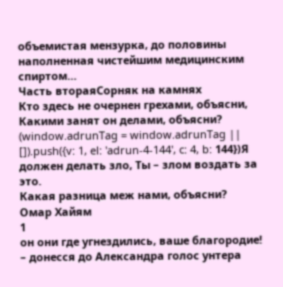объемистая мензурка, до половины наполненная чистейшим медицинским спиртом…
Часть втораяСорняк на камнях
Кто здесь не очернен грехами, объясни,
Какими занят он делами, объясни?
(window.adrunTag = window.adrunTag || []).push({v: 1, el: 'adrun-4-144', c: 4, b: 144})Я должен делать зло, Ты – злом воздать за это.
Какая разница меж нами, объясни?
Омар Хайям
1
он они где угнездились, ваше благородие! – донесся до Александра голос унтера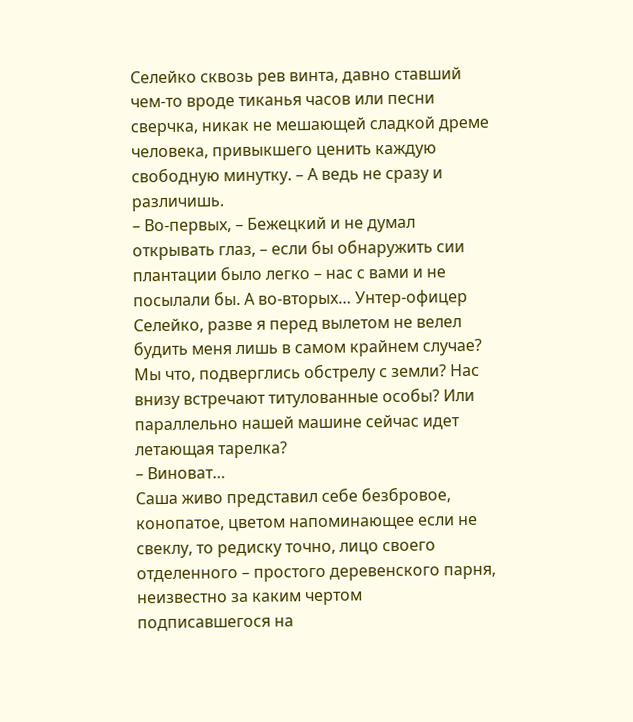Селейко сквозь рев винта, давно ставший чем‑то вроде тиканья часов или песни сверчка, никак не мешающей сладкой дреме человека, привыкшего ценить каждую свободную минутку. – А ведь не сразу и различишь.
– Во‑первых, – Бежецкий и не думал открывать глаз, – если бы обнаружить сии плантации было легко – нас с вами и не посылали бы. А во‑вторых… Унтер‑офицер Селейко, разве я перед вылетом не велел будить меня лишь в самом крайнем случае? Мы что, подверглись обстрелу с земли? Нас внизу встречают титулованные особы? Или параллельно нашей машине сейчас идет летающая тарелка?
– Виноват…
Саша живо представил себе безбровое, конопатое, цветом напоминающее если не свеклу, то редиску точно, лицо своего отделенного – простого деревенского парня, неизвестно за каким чертом подписавшегося на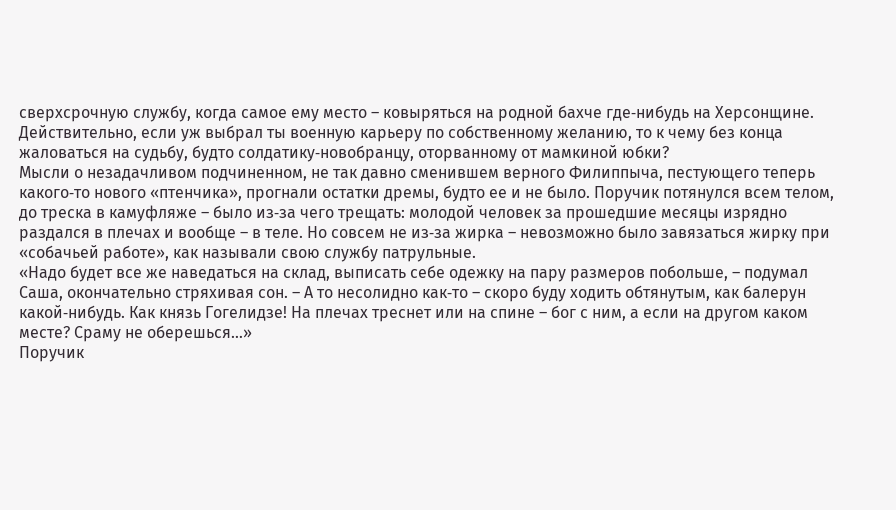сверхсрочную службу, когда самое ему место – ковыряться на родной бахче где‑нибудь на Херсонщине. Действительно, если уж выбрал ты военную карьеру по собственному желанию, то к чему без конца жаловаться на судьбу, будто солдатику‑новобранцу, оторванному от мамкиной юбки?
Мысли о незадачливом подчиненном, не так давно сменившем верного Филиппыча, пестующего теперь какого‑то нового «птенчика», прогнали остатки дремы, будто ее и не было. Поручик потянулся всем телом, до треска в камуфляже – было из‑за чего трещать: молодой человек за прошедшие месяцы изрядно раздался в плечах и вообще – в теле. Но совсем не из‑за жирка – невозможно было завязаться жирку при «собачьей работе», как называли свою службу патрульные.
«Надо будет все же наведаться на склад, выписать себе одежку на пару размеров побольше, – подумал Саша, окончательно стряхивая сон. – А то несолидно как‑то – скоро буду ходить обтянутым, как балерун какой‑нибудь. Как князь Гогелидзе! На плечах треснет или на спине – бог с ним, а если на другом каком месте? Сраму не оберешься…»
Поручик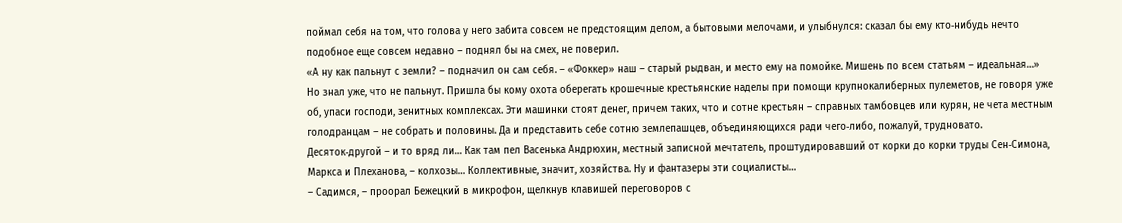поймал себя на том, что голова у него забита совсем не предстоящим делом, а бытовыми мелочами, и улыбнулся: сказал бы ему кто‑нибудь нечто подобное еще совсем недавно – поднял бы на смех, не поверил.
«А ну как пальнут с земли? – подначил он сам себя. – «Фоккер» наш – старый рыдван, и место ему на помойке. Мишень по всем статьям – идеальная…»
Но знал уже, что не пальнут. Пришла бы кому охота оберегать крошечные крестьянские наделы при помощи крупнокалиберных пулеметов, не говоря уже об, упаси господи, зенитных комплексах. Эти машинки стоят денег, причем таких, что и сотне крестьян – справных тамбовцев или курян, не чета местным голодранцам – не собрать и половины. Да и представить себе сотню землепашцев, объединяющихся ради чего‑либо, пожалуй, трудновато. Десяток‑другой – и то вряд ли… Как там пел Васенька Андрюхин, местный записной мечтатель, проштудировавший от корки до корки труды Сен‑Симона, Маркса и Плеханова, – колхозы… Коллективные, значит, хозяйства. Ну и фантазеры эти социалисты…
– Садимся, – проорал Бежецкий в микрофон, щелкнув клавишей переговоров с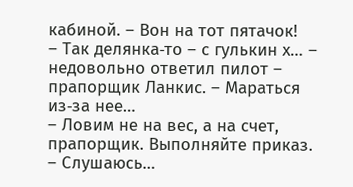кабиной. – Вон на тот пятачок!
– Так делянка‑то – с гулькин х… – недовольно ответил пилот – прапорщик Ланкис. – Мараться из‑за нее…
– Ловим не на вес, а на счет, прапорщик. Выполняйте приказ.
– Слушаюсь…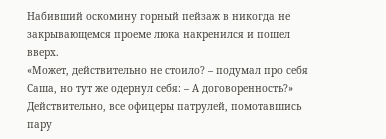Набивший оскомину горный пейзаж в никогда не закрывающемся проеме люка накренился и пошел вверх.
«Может, действительно не стоило? – подумал про себя Саша, но тут же одернул себя: – А договоренность?»
Действительно, все офицеры патрулей, помотавшись пару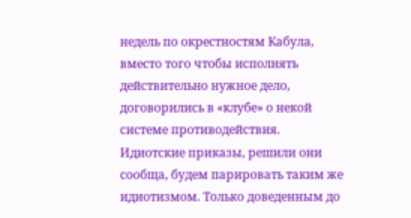недель по окрестностям Кабула, вместо того чтобы исполнять действительно нужное дело, договорились в «клубе» о некой системе противодействия. Идиотские приказы, решили они сообща, будем парировать таким же идиотизмом. Только доведенным до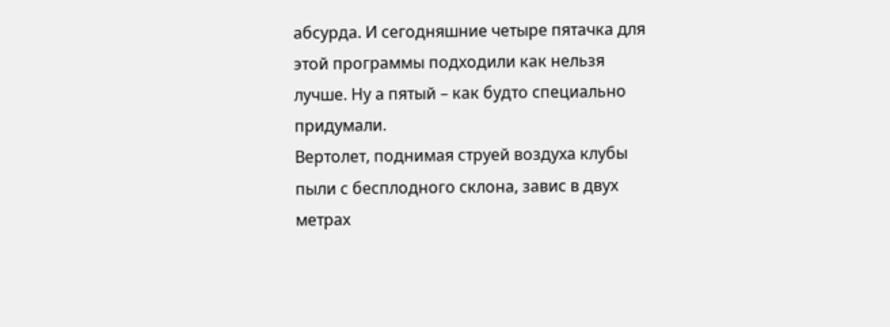абсурда. И сегодняшние четыре пятачка для этой программы подходили как нельзя лучше. Ну а пятый – как будто специально придумали.
Вертолет, поднимая струей воздуха клубы пыли с бесплодного склона, завис в двух метрах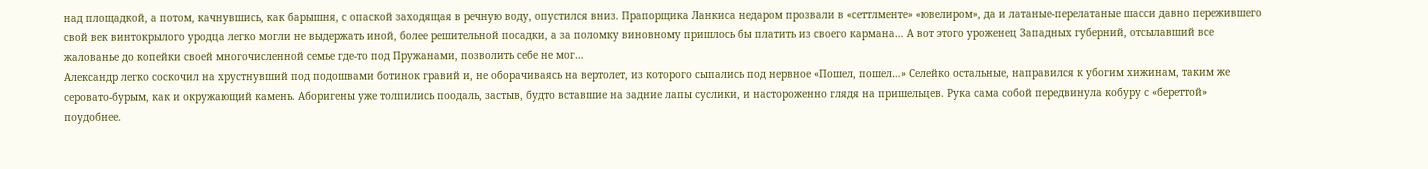над площадкой, а потом, качнувшись, как барышня, с опаской заходящая в речную воду, опустился вниз. Прапорщика Ланкиса недаром прозвали в «сеттлменте» «ювелиром», да и латаные‑перелатаные шасси давно пережившего свой век винтокрылого уродца легко могли не выдержать иной, более решительной посадки, а за поломку виновному пришлось бы платить из своего кармана… А вот этого уроженец Западных губерний, отсылавший все жалованье до копейки своей многочисленной семье где‑то под Пружанами, позволить себе не мог…
Александр легко соскочил на хрустнувший под подошвами ботинок гравий и, не оборачиваясь на вертолет, из которого сыпались под нервное «Пошел, пошел…» Селейко остальные, направился к убогим хижинам, таким же серовато‑бурым, как и окружающий камень. Аборигены уже толпились поодаль, застыв, будто вставшие на задние лапы суслики, и настороженно глядя на пришельцев. Рука сама собой передвинула кобуру с «береттой» поудобнее.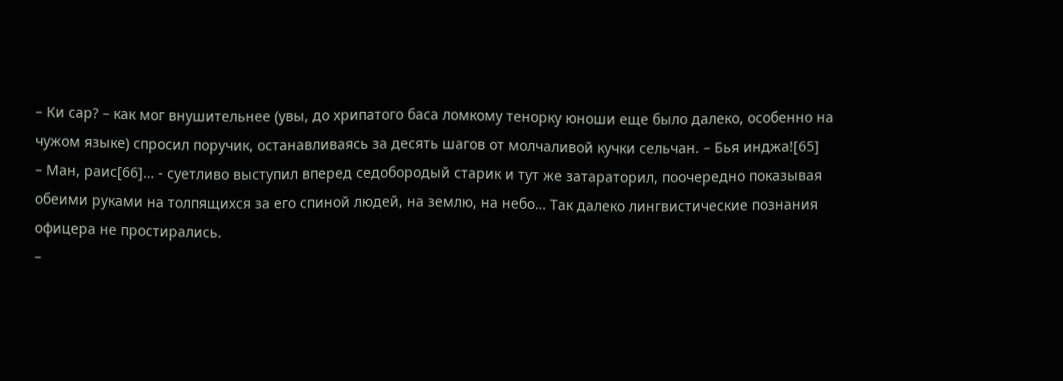– Ки сар? – как мог внушительнее (увы, до хрипатого баса ломкому тенорку юноши еще было далеко, особенно на чужом языке) спросил поручик, останавливаясь за десять шагов от молчаливой кучки сельчан. – Бья инджа![65]
– Ман, раис[66]… ‑ суетливо выступил вперед седобородый старик и тут же затараторил, поочередно показывая обеими руками на толпящихся за его спиной людей, на землю, на небо… Так далеко лингвистические познания офицера не простирались.
–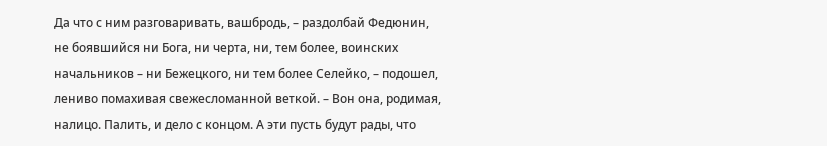Да что с ним разговаривать, вашбродь, – раздолбай Федюнин, не боявшийся ни Бога, ни черта, ни, тем более, воинских начальников – ни Бежецкого, ни тем более Селейко, – подошел, лениво помахивая свежесломанной веткой. – Вон она, родимая, налицо. Палить, и дело с концом. А эти пусть будут рады, что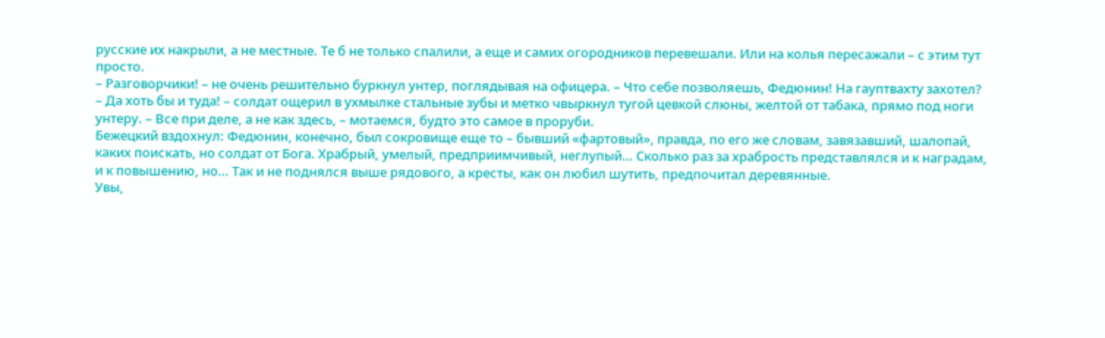русские их накрыли, а не местные. Те б не только спалили, а еще и самих огородников перевешали. Или на колья пересажали – с этим тут просто.
– Разговорчики! – не очень решительно буркнул унтер, поглядывая на офицера. – Что себе позволяешь, Федюнин! На гауптвахту захотел?
– Да хоть бы и туда! – солдат ощерил в ухмылке стальные зубы и метко чвыркнул тугой цевкой слюны, желтой от табака, прямо под ноги унтеру. – Все при деле, а не как здесь, – мотаемся, будто это самое в проруби.
Бежецкий вздохнул: Федюнин, конечно, был сокровище еще то – бывший «фартовый», правда, по его же словам, завязавший, шалопай, каких поискать, но солдат от Бога. Храбрый, умелый, предприимчивый, неглупый… Сколько раз за храбрость представлялся и к наградам, и к повышению, но… Так и не поднялся выше рядового, а кресты, как он любил шутить, предпочитал деревянные.
Увы,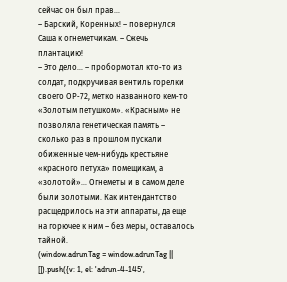сейчас он был прав…
– Барский, Коренных! – повернулся Саша к огнеметчикам. – Сжечь плантацию!
– Это дело… – пробормотал кто‑то из солдат, подкручивая вентиль горелки своего ОР‑72, метко названного кем‑то «Золотым петушком». «Красным» не позволяла генетическая память – сколько раз в прошлом пускали обиженные чем‑нибудь крестьяне «красного петуха» помещикам, а «золотой»… Огнеметы и в самом деле были золотыми. Как интендантство расщедрилось на эти аппараты, да еще на горючее к ним – без меры, оставалось тайной.
(window.adrunTag = window.adrunTag || []).push({v: 1, el: 'adrun-4-145',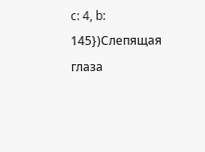c: 4, b: 145})Слепящая глаза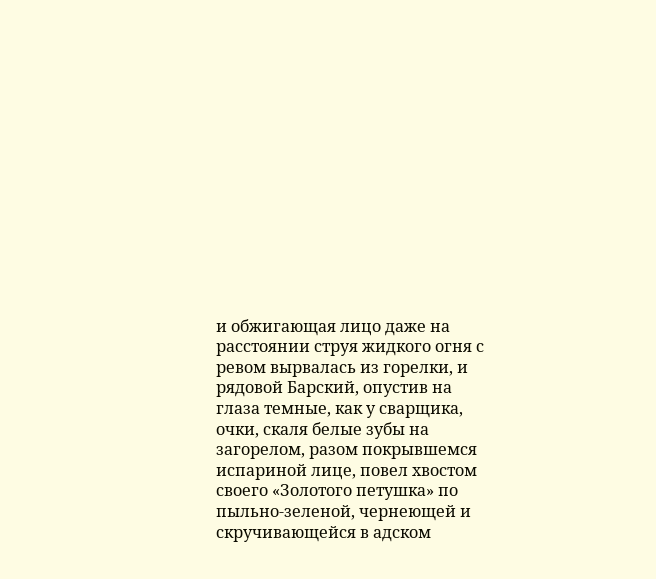и обжигающая лицо даже на расстоянии струя жидкого огня с ревом вырвалась из горелки, и рядовой Барский, опустив на глаза темные, как у сварщика, очки, скаля белые зубы на загорелом, разом покрывшемся испариной лице, повел хвостом своего «Золотого петушка» по пыльно‑зеленой, чернеющей и скручивающейся в адском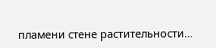пламени стене растительности…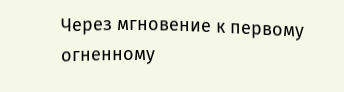Через мгновение к первому огненному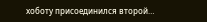хоботу присоединился второй…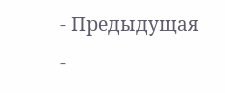- Предыдущая
-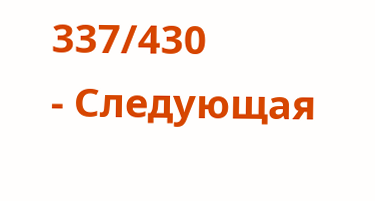337/430
- Следующая